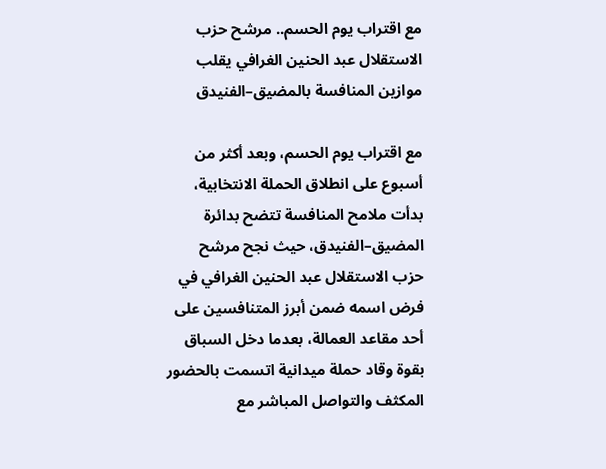مع اقتراب يوم الحسم.. مرشح حزب الاستقلال عبد الحنين الغرافي يقلب موازين المنافسة بالمضيق–الفنيدق

مع اقتراب يوم الحسم، وبعد أكثر من أسبوع على انطلاق الحملة الانتخابية، بدأت ملامح المنافسة تتضح بدائرة المضيق–الفنيدق، حيث نجح مرشح حزب الاستقلال عبد الحنين الغرافي في فرض اسمه ضمن أبرز المتنافسين على أحد مقاعد العمالة، بعدما دخل السباق بقوة وقاد حملة ميدانية اتسمت بالحضور المكثف والتواصل المباشر مع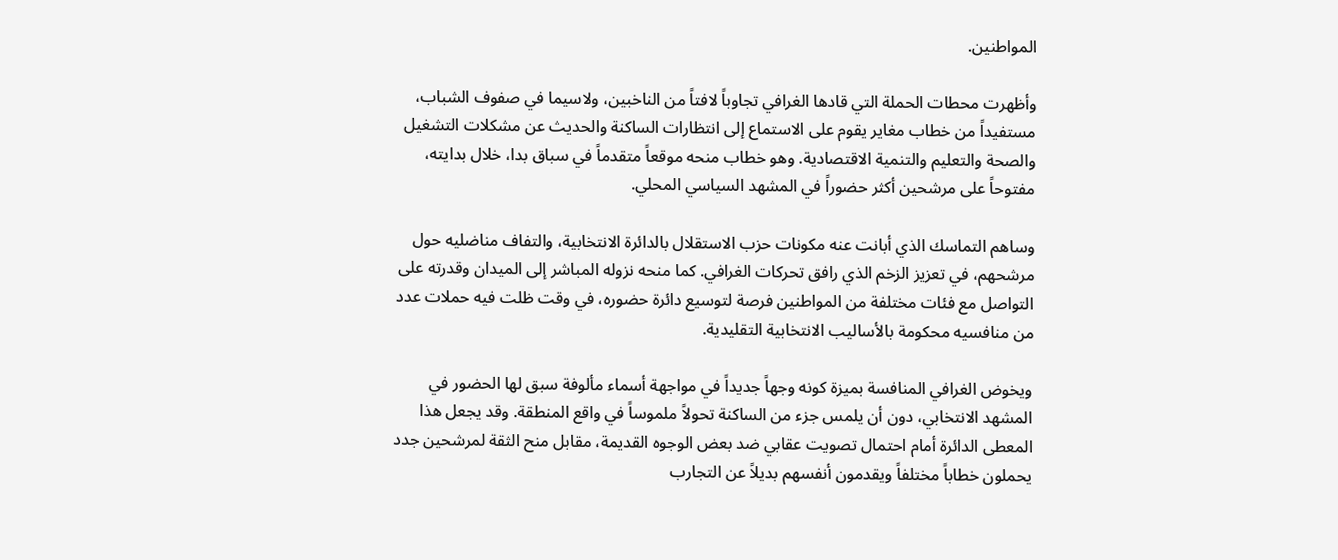المواطنين.

وأظهرت محطات الحملة التي قادها الغرافي تجاوباً لافتاً من الناخبين، ولاسيما في صفوف الشباب، مستفيداً من خطاب مغاير يقوم على الاستماع إلى انتظارات الساكنة والحديث عن مشكلات التشغيل والصحة والتعليم والتنمية الاقتصادية. وهو خطاب منحه موقعاً متقدماً في سباق بدا، خلال بدايته، مفتوحاً على مرشحين أكثر حضوراً في المشهد السياسي المحلي.

وساهم التماسك الذي أبانت عنه مكونات حزب الاستقلال بالدائرة الانتخابية، والتفاف مناضليه حول مرشحهم، في تعزيز الزخم الذي رافق تحركات الغرافي. كما منحه نزوله المباشر إلى الميدان وقدرته على التواصل مع فئات مختلفة من المواطنين فرصة لتوسيع دائرة حضوره، في وقت ظلت فيه حملات عدد من منافسيه محكومة بالأساليب الانتخابية التقليدية.

ويخوض الغرافي المنافسة بميزة كونه وجهاً جديداً في مواجهة أسماء مألوفة سبق لها الحضور في المشهد الانتخابي، دون أن يلمس جزء من الساكنة تحولاً ملموساً في واقع المنطقة. وقد يجعل هذا المعطى الدائرة أمام احتمال تصويت عقابي ضد بعض الوجوه القديمة، مقابل منح الثقة لمرشحين جدد يحملون خطاباً مختلفاً ويقدمون أنفسهم بديلاً عن التجارب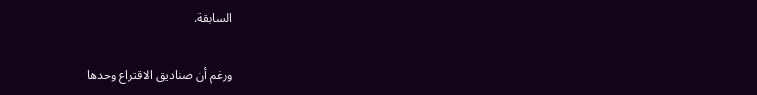السابقة.

ورغم أن صناديق الاقتراع وحدها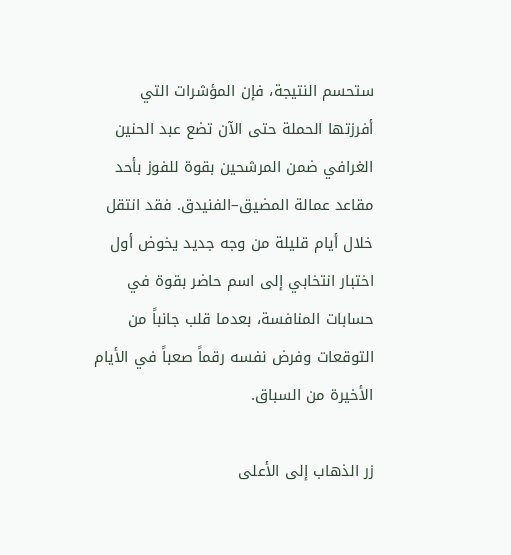ستحسم النتيجة، فإن المؤشرات التي أفرزتها الحملة حتى الآن تضع عبد الحنين الغرافي ضمن المرشحين بقوة للفوز بأحد مقاعد عمالة المضيق–الفنيدق. فقد انتقل خلال أيام قليلة من وجه جديد يخوض أول اختبار انتخابي إلى اسم حاضر بقوة في حسابات المنافسة، بعدما قلب جانباً من التوقعات وفرض نفسه رقماً صعباً في الأيام الأخيرة من السباق.

زر الذهاب إلى الأعلى